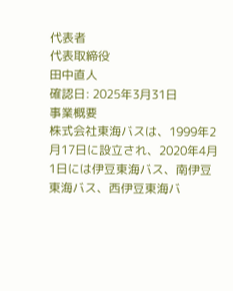代表者
代表取締役
田中直人
確認日: 2025年3月31日
事業概要
株式会社東海バスは、1999年2月17日に設立され、2020年4月1日には伊豆東海バス、南伊豆東海バス、西伊豆東海バ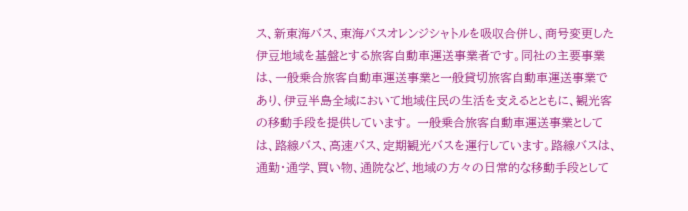ス、新東海バス、東海バスオレンジシャトルを吸収合併し、商号変更した伊豆地域を基盤とする旅客自動車運送事業者です。同社の主要事業は、一般乗合旅客自動車運送事業と一般貸切旅客自動車運送事業であり、伊豆半島全域において地域住民の生活を支えるとともに、観光客の移動手段を提供しています。 一般乗合旅客自動車運送事業としては、路線バス、高速バス、定期観光バスを運行しています。路線バスは、通勤・通学、買い物、通院など、地域の方々の日常的な移動手段として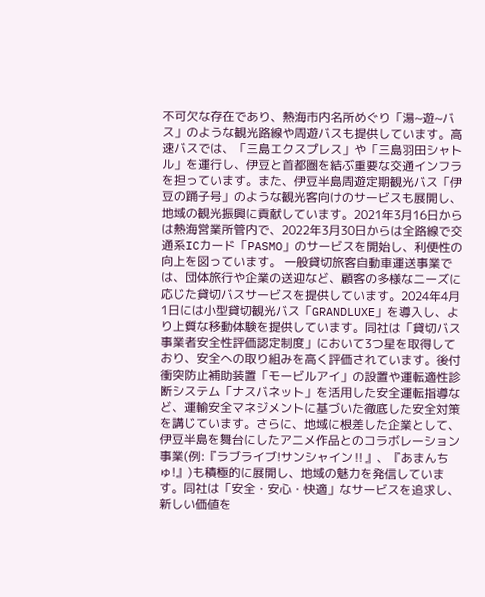不可欠な存在であり、熱海市内名所めぐり「湯~遊~バス」のような観光路線や周遊バスも提供しています。高速バスでは、「三島エクスプレス」や「三島羽田シャトル」を運行し、伊豆と首都圏を結ぶ重要な交通インフラを担っています。また、伊豆半島周遊定期観光バス「伊豆の踊子号」のような観光客向けのサービスも展開し、地域の観光振興に貢献しています。2021年3月16日からは熱海営業所管内で、2022年3月30日からは全路線で交通系ICカード「PASMO」のサービスを開始し、利便性の向上を図っています。 一般貸切旅客自動車運送事業では、団体旅行や企業の送迎など、顧客の多様なニーズに応じた貸切バスサービスを提供しています。2024年4月1日には小型貸切観光バス「GRANDLUXE」を導入し、より上質な移動体験を提供しています。同社は「貸切バス事業者安全性評価認定制度」において3つ星を取得しており、安全への取り組みを高く評価されています。後付衝突防止補助装置「モービルアイ」の設置や運転適性診断システム「ナスバネット」を活用した安全運転指導など、運輸安全マネジメントに基づいた徹底した安全対策を講じています。さらに、地域に根差した企業として、伊豆半島を舞台にしたアニメ作品とのコラボレーション事業(例:『ラブライブ!サンシャイン‼』、『あまんちゅ!』)も積極的に展開し、地域の魅力を発信しています。同社は「安全・安心・快適」なサービスを追求し、新しい価値を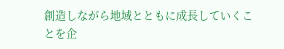創造しながら地域とともに成長していくことを企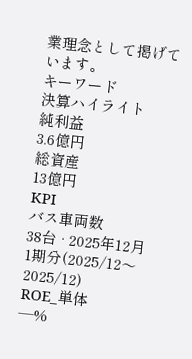業理念として掲げています。
キーワード
決算ハイライト
純利益
3.6億円
総資産
13億円
KPI
バス車両数
38台 · 2025年12月
1期分(2025/12〜2025/12)
ROE_単体
—%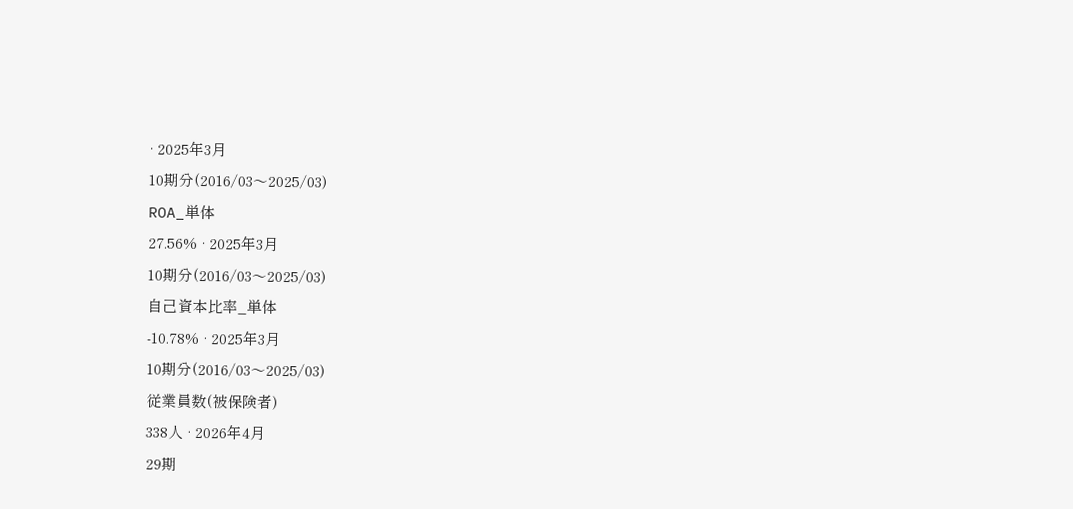· 2025年3月
10期分(2016/03〜2025/03)
ROA_単体
27.56% · 2025年3月
10期分(2016/03〜2025/03)
自己資本比率_単体
-10.78% · 2025年3月
10期分(2016/03〜2025/03)
従業員数(被保険者)
338人 · 2026年4月
29期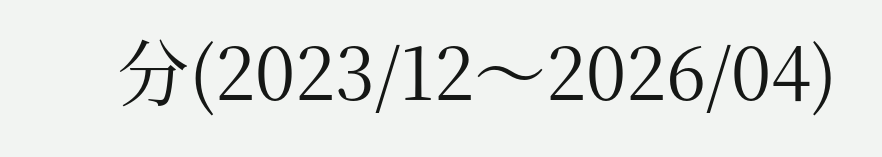分(2023/12〜2026/04)